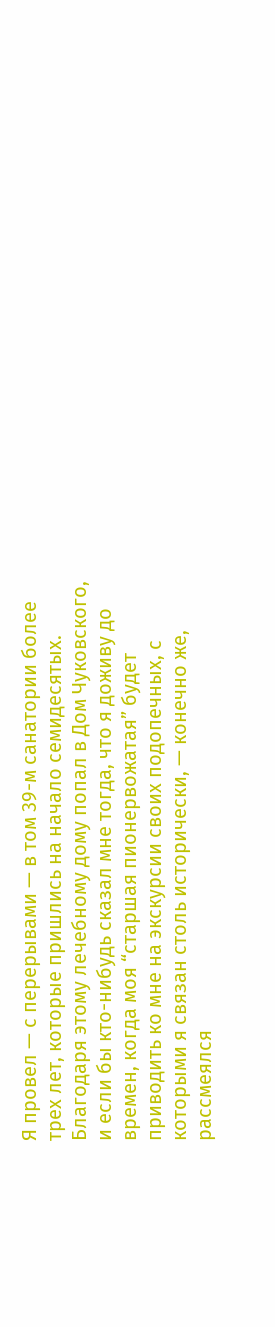Я провел — с перерывами — в том 39-м санатории более трех лет, которые пришлись на начало семидесятых. Благодаря этому лечебному дому попал в Дом Чуковского, и если бы кто-нибудь сказал мне тогда, что я доживу до времен, когда моя “старшая пионервожатая” будет приводить ко мне на экскурсии своих подопечных, с которыми я связан столь исторически, — конечно же, рассмеялся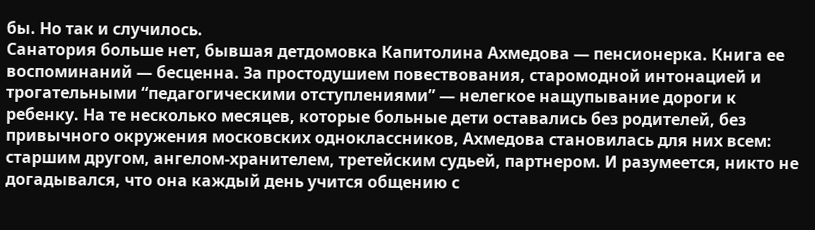бы. Но так и случилось.
Санатория больше нет, бывшая детдомовка Капитолина Ахмедова — пенсионерка. Книга ее воспоминаний — бесценна. За простодушием повествования, старомодной интонацией и трогательными “педагогическими отступлениями” — нелегкое нащупывание дороги к ребенку. На те несколько месяцев, которые больные дети оставались без родителей, без привычного окружения московских одноклассников, Ахмедова становилась для них всем: старшим другом, ангелом-хранителем, третейским судьей, партнером. И разумеется, никто не догадывался, что она каждый день учится общению с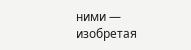ними — изобретая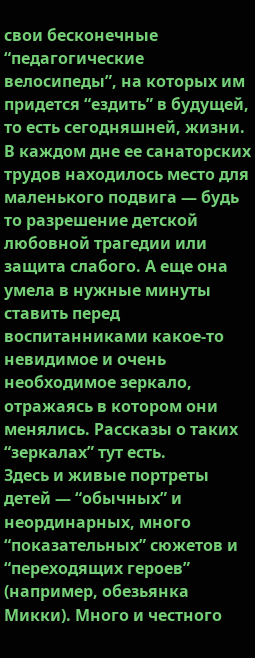свои бесконечные “педагогические велосипеды”, на которых им придется “ездить” в будущей, то есть сегодняшней, жизни. В каждом дне ее санаторских трудов находилось место для маленького подвига — будь то разрешение детской любовной трагедии или защита слабого. А еще она умела в нужные минуты ставить перед воспитанниками какое-то невидимое и очень необходимое зеркало, отражаясь в котором они менялись. Рассказы о таких “зеркалах” тут есть.
Здесь и живые портреты детей — “обычных” и неординарных, много “показательных” сюжетов и “переходящих героев” (например, обезьянка Микки). Много и честного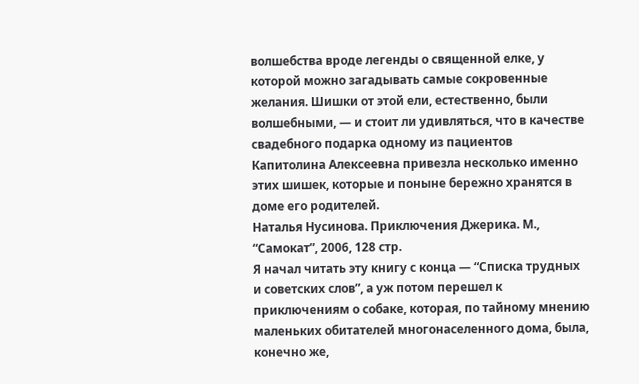волшебства вроде легенды о священной елке, у которой можно загадывать самые сокровенные желания. Шишки от этой ели, естественно, были волшебными, — и стоит ли удивляться, что в качестве свадебного подарка одному из пациентов Капитолина Алексеевна привезла несколько именно этих шишек, которые и поныне бережно хранятся в доме его родителей.
Наталья Нусинова. Приключения Джерика. М., “Самокат”, 2006, 128 стр.
Я начал читать эту книгу с конца — “Списка трудных и советских слов”, а уж потом перешел к приключениям о собаке, которая, по тайному мнению маленьких обитателей многонаселенного дома, была, конечно же,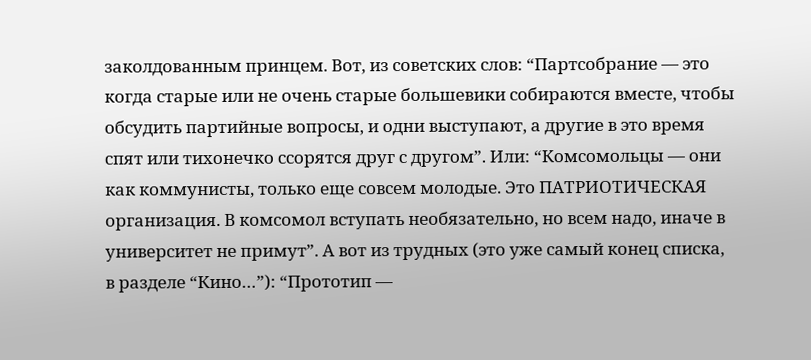заколдованным принцем. Вот, из советских слов: “Партсобрание — это когда старые или не очень старые большевики собираются вместе, чтобы обсудить партийные вопросы, и одни выступают, а другие в это время спят или тихонечко ссорятся друг с другом”. Или: “Комсомольцы — они как коммунисты, только еще совсем молодые. Это ПАТРИОТИЧЕСКАЯ организация. В комсомол вступать необязательно, но всем надо, иначе в университет не примут”. А вот из трудных (это уже самый конец списка, в разделе “Кино…”): “Прототип —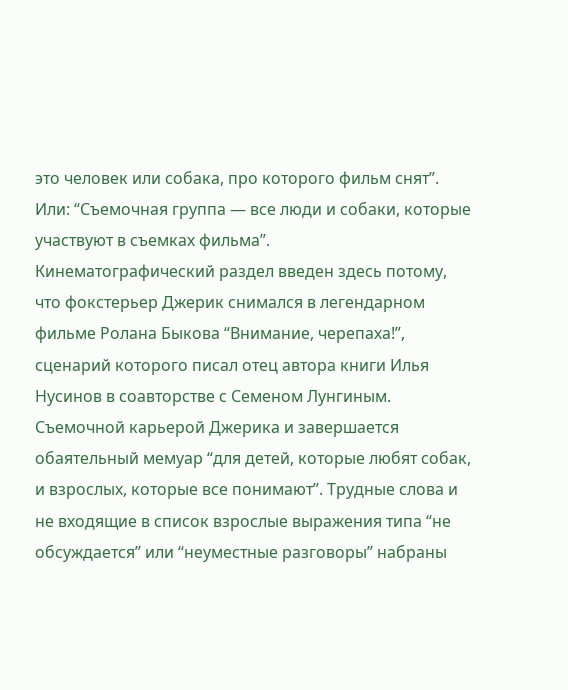это человек или собака, про которого фильм снят”. Или: “Съемочная группа — все люди и собаки, которые участвуют в съемках фильма”.
Кинематографический раздел введен здесь потому, что фокстерьер Джерик снимался в легендарном фильме Ролана Быкова “Внимание, черепаха!”, сценарий которого писал отец автора книги Илья Нусинов в соавторстве с Семеном Лунгиным. Съемочной карьерой Джерика и завершается обаятельный мемуар “для детей, которые любят собак, и взрослых, которые все понимают”. Трудные слова и не входящие в список взрослые выражения типа “не обсуждается” или “неуместные разговоры” набраны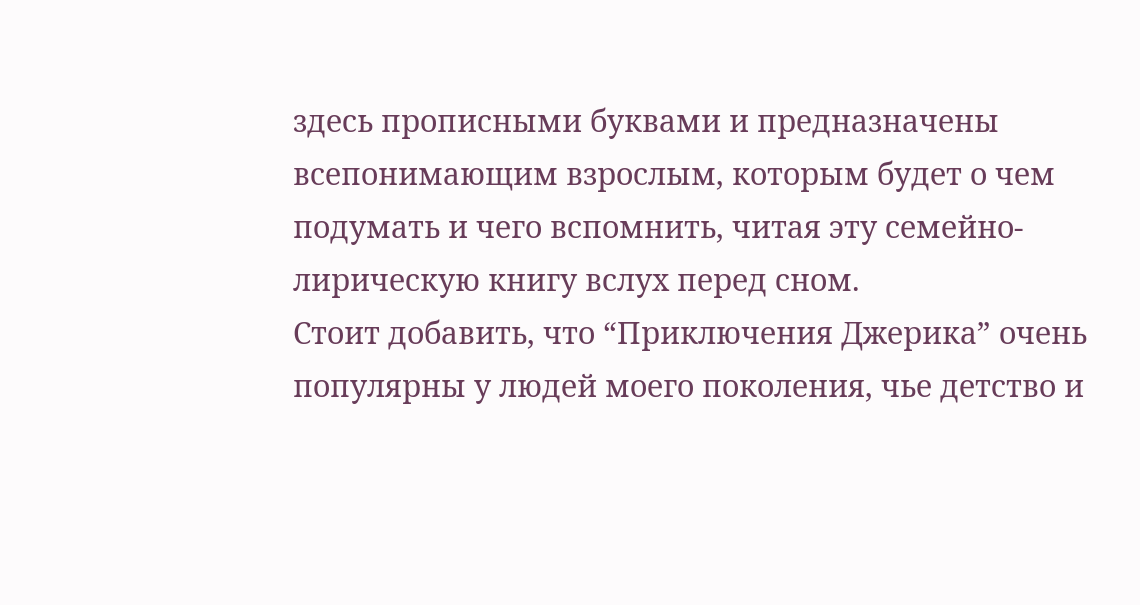здесь прописными буквами и предназначены всепонимающим взрослым, которым будет о чем подумать и чего вспомнить, читая эту семейно-лирическую книгу вслух перед сном.
Стоит добавить, что “Приключения Джерика” очень популярны у людей моего поколения, чье детство и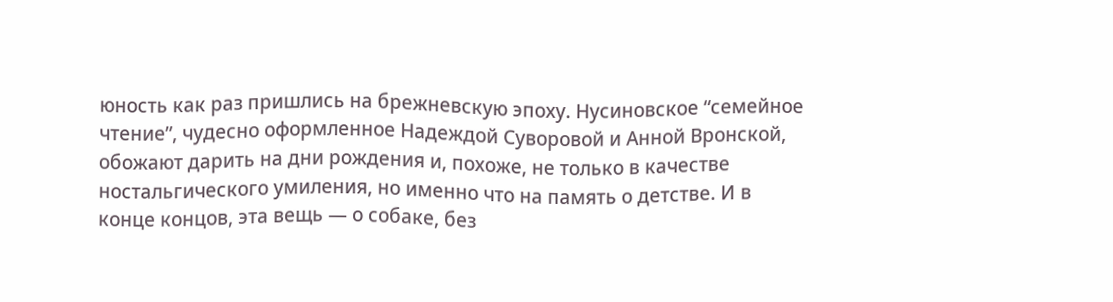юность как раз пришлись на брежневскую эпоху. Нусиновское “семейное чтение”, чудесно оформленное Надеждой Суворовой и Анной Вронской, обожают дарить на дни рождения и, похоже, не только в качестве ностальгического умиления, но именно что на память о детстве. И в конце концов, эта вещь — о собаке, без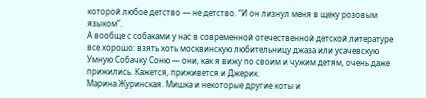которой любое детство — не детство. “И он лизнул меня в щеку розовым языком”.
А вообще с собаками у нас в современной отечественной детской литературе все хорошо: взять хоть москвинскую любительницу джаза или усачевскую Умную Собачку Соню — они, как я вижу по своим и чужим детям, очень даже прижились. Кажется, приживется и Джерик.
Марина Журинская. Мишка и некоторые другие коты и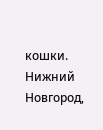кошки. Нижний Новгород,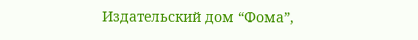Издательский дом “Фома”,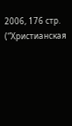2006, 176 стр. (“Христианская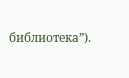библиотека”).